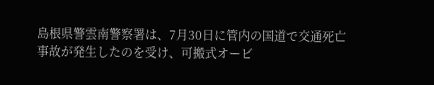島根県警雲南警察署は、7月30日に管内の国道で交通死亡事故が発生したのを受け、可搬式オービ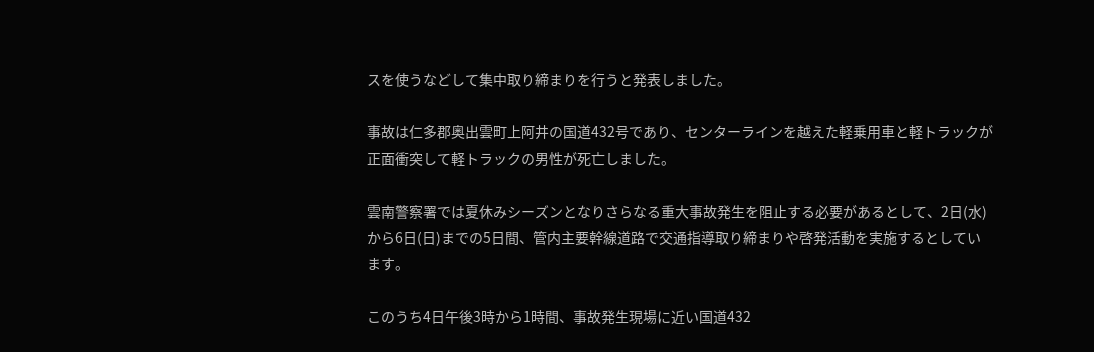スを使うなどして集中取り締まりを行うと発表しました。

事故は仁多郡奥出雲町上阿井の国道432号であり、センターラインを越えた軽乗用車と軽トラックが正面衝突して軽トラックの男性が死亡しました。

雲南警察署では夏休みシーズンとなりさらなる重大事故発生を阻止する必要があるとして、2日(水)から6日(日)までの5日間、管内主要幹線道路で交通指導取り締まりや啓発活動を実施するとしています。

このうち4日午後3時から1時間、事故発生現場に近い国道432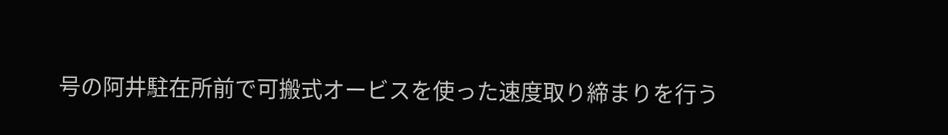号の阿井駐在所前で可搬式オービスを使った速度取り締まりを行う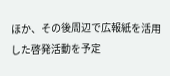ほか、その後周辺で広報紙を活用した啓発活動を予定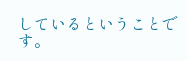しているということです。